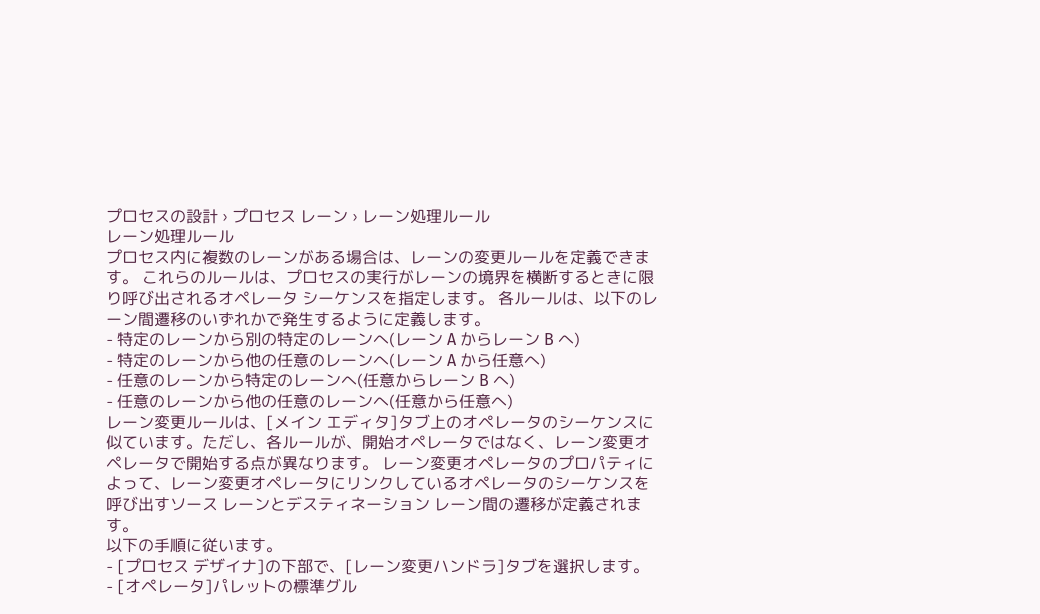プロセスの設計 › プロセス レーン › レーン処理ルール
レーン処理ルール
プロセス内に複数のレーンがある場合は、レーンの変更ルールを定義できます。 これらのルールは、プロセスの実行がレーンの境界を横断するときに限り呼び出されるオペレータ シーケンスを指定します。 各ルールは、以下のレーン間遷移のいずれかで発生するように定義します。
- 特定のレーンから別の特定のレーンへ(レーン A からレーン B へ)
- 特定のレーンから他の任意のレーンへ(レーン A から任意へ)
- 任意のレーンから特定のレーンへ(任意からレーン B へ)
- 任意のレーンから他の任意のレーンへ(任意から任意へ)
レーン変更ルールは、[メイン エディタ]タブ上のオペレータのシーケンスに似ています。ただし、各ルールが、開始オペレータではなく、レーン変更オペレータで開始する点が異なります。 レーン変更オペレータのプロパティによって、レーン変更オペレータにリンクしているオペレータのシーケンスを呼び出すソース レーンとデスティネーション レーン間の遷移が定義されます。
以下の手順に従います。
- [プロセス デザイナ]の下部で、[レーン変更ハンドラ]タブを選択します。
- [オペレータ]パレットの標準グル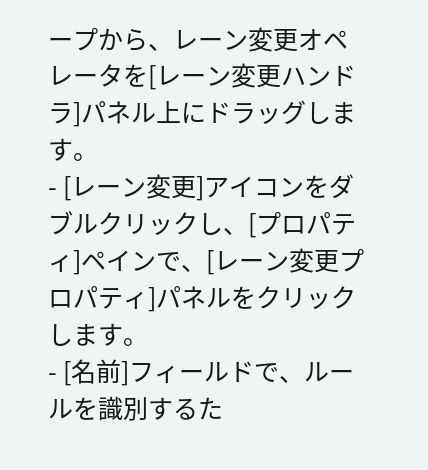ープから、レーン変更オペレータを[レーン変更ハンドラ]パネル上にドラッグします。
- [レーン変更]アイコンをダブルクリックし、[プロパティ]ペインで、[レーン変更プロパティ]パネルをクリックします。
- [名前]フィールドで、ルールを識別するた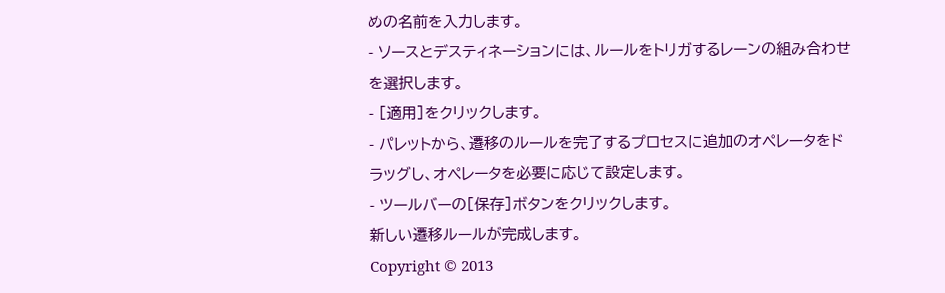めの名前を入力します。
- ソースとデスティネーションには、ルールをトリガするレーンの組み合わせを選択します。
- [適用]をクリックします。
- パレットから、遷移のルールを完了するプロセスに追加のオペレータをドラッグし、オペレータを必要に応じて設定します。
- ツールバーの[保存]ボタンをクリックします。
新しい遷移ルールが完成します。
Copyright © 2013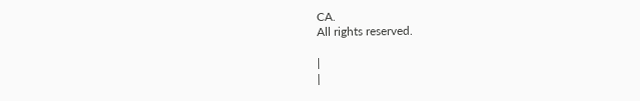CA.
All rights reserved.

|
|